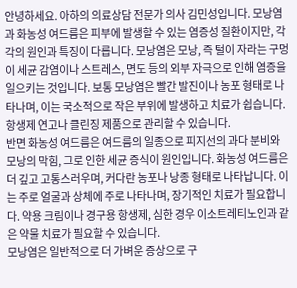안녕하세요. 아하의 의료상담 전문가 의사 김민성입니다. 모낭염과 화농성 여드름은 피부에 발생할 수 있는 염증성 질환이지만, 각각의 원인과 특징이 다릅니다. 모낭염은 모낭, 즉 털이 자라는 구멍이 세균 감염이나 스트레스, 면도 등의 외부 자극으로 인해 염증을 일으키는 것입니다. 보통 모낭염은 빨간 발진이나 농포 형태로 나타나며, 이는 국소적으로 작은 부위에 발생하고 치료가 쉽습니다. 항생제 연고나 클린징 제품으로 관리할 수 있습니다.
반면 화농성 여드름은 여드름의 일종으로 피지선의 과다 분비와 모낭의 막힘, 그로 인한 세균 증식이 원인입니다. 화농성 여드름은 더 깊고 고통스러우며, 커다란 농포나 낭종 형태로 나타납니다. 이는 주로 얼굴과 상체에 주로 나타나며, 장기적인 치료가 필요합니다. 약용 크림이나 경구용 항생제, 심한 경우 이소트레티노인과 같은 약물 치료가 필요할 수 있습니다.
모낭염은 일반적으로 더 가벼운 증상으로 구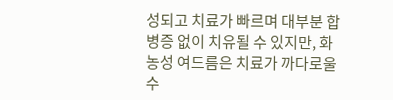성되고 치료가 빠르며 대부분 합병증 없이 치유될 수 있지만, 화농성 여드름은 치료가 까다로울 수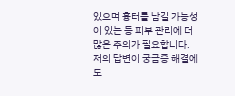있으며 흉터를 남길 가능성이 있는 등 피부 관리에 더 많은 주의가 필요합니다. 저의 답변이 궁금증 해결에 도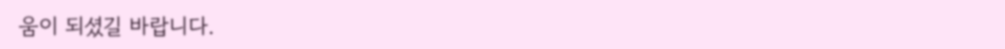움이 되셨길 바랍니다.